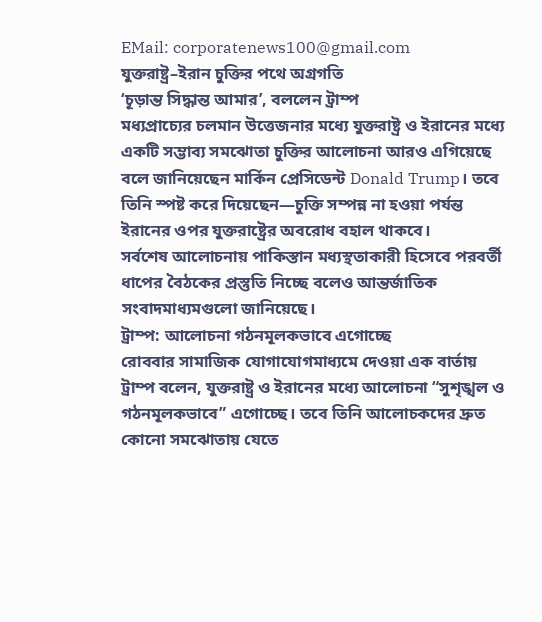EMail: corporatenews100@gmail.com
যুক্তরাষ্ট্র–ইরান চুক্তির পথে অগ্রগতি
‘চূড়ান্ত সিদ্ধান্ত আমার’, বললেন ট্রাম্প
মধ্যপ্রাচ্যের চলমান উত্তেজনার মধ্যে যুক্তরাষ্ট্র ও ইরানের মধ্যে একটি সম্ভাব্য সমঝোতা চুক্তির আলোচনা আরও এগিয়েছে বলে জানিয়েছেন মার্কিন প্রেসিডেন্ট Donald Trump। তবে তিনি স্পষ্ট করে দিয়েছেন—চুক্তি সম্পন্ন না হওয়া পর্যন্ত ইরানের ওপর যুক্তরাষ্ট্রের অবরোধ বহাল থাকবে।
সর্বশেষ আলোচনায় পাকিস্তান মধ্যস্থতাকারী হিসেবে পরবর্তী ধাপের বৈঠকের প্রস্তুতি নিচ্ছে বলেও আন্তর্জাতিক সংবাদমাধ্যমগুলো জানিয়েছে।
ট্রাম্প: আলোচনা গঠনমূলকভাবে এগোচ্ছে
রোববার সামাজিক যোগাযোগমাধ্যমে দেওয়া এক বার্তায় ট্রাম্প বলেন, যুক্তরাষ্ট্র ও ইরানের মধ্যে আলোচনা “সুশৃঙ্খল ও গঠনমূলকভাবে” এগোচ্ছে। তবে তিনি আলোচকদের দ্রুত কোনো সমঝোতায় যেতে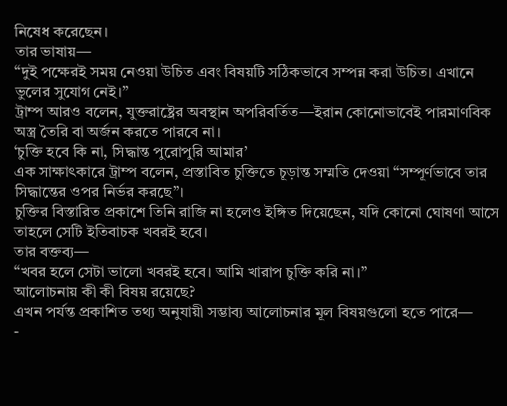নিষেধ করেছেন।
তার ভাষায়—
“দুই পক্ষেরই সময় নেওয়া উচিত এবং বিষয়টি সঠিকভাবে সম্পন্ন করা উচিত। এখানে ভুলের সুযোগ নেই।”
ট্রাম্প আরও বলেন, যুক্তরাষ্ট্রের অবস্থান অপরিবর্তিত—ইরান কোনোভাবেই পারমাণবিক অস্ত্র তৈরি বা অর্জন করতে পারবে না।
‘চুক্তি হবে কি না, সিদ্ধান্ত পুরোপুরি আমার’
এক সাক্ষাৎকারে ট্রাম্প বলেন, প্রস্তাবিত চুক্তিতে চূড়ান্ত সম্মতি দেওয়া “সম্পূর্ণভাবে তার সিদ্ধান্তের ওপর নির্ভর করছে”।
চুক্তির বিস্তারিত প্রকাশে তিনি রাজি না হলেও ইঙ্গিত দিয়েছেন, যদি কোনো ঘোষণা আসে তাহলে সেটি ইতিবাচক খবরই হবে।
তার বক্তব্য—
“খবর হলে সেটা ভালো খবরই হবে। আমি খারাপ চুক্তি করি না।”
আলোচনায় কী কী বিষয় রয়েছে?
এখন পর্যন্ত প্রকাশিত তথ্য অনুযায়ী সম্ভাব্য আলোচনার মূল বিষয়গুলো হতে পারে—
-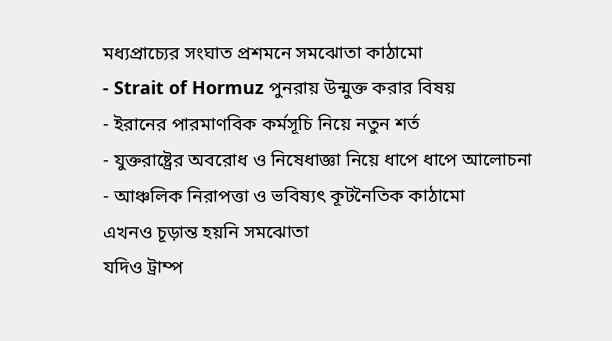মধ্যপ্রাচ্যের সংঘাত প্রশমনে সমঝোতা কাঠামো
- Strait of Hormuz পুনরায় উন্মুক্ত করার বিষয়
- ইরানের পারমাণবিক কর্মসূচি নিয়ে নতুন শর্ত
- যুক্তরাষ্ট্রের অবরোধ ও নিষেধাজ্ঞা নিয়ে ধাপে ধাপে আলোচনা
- আঞ্চলিক নিরাপত্তা ও ভবিষ্যৎ কূটনৈতিক কাঠামো
এখনও চূড়ান্ত হয়নি সমঝোতা
যদিও ট্রাম্প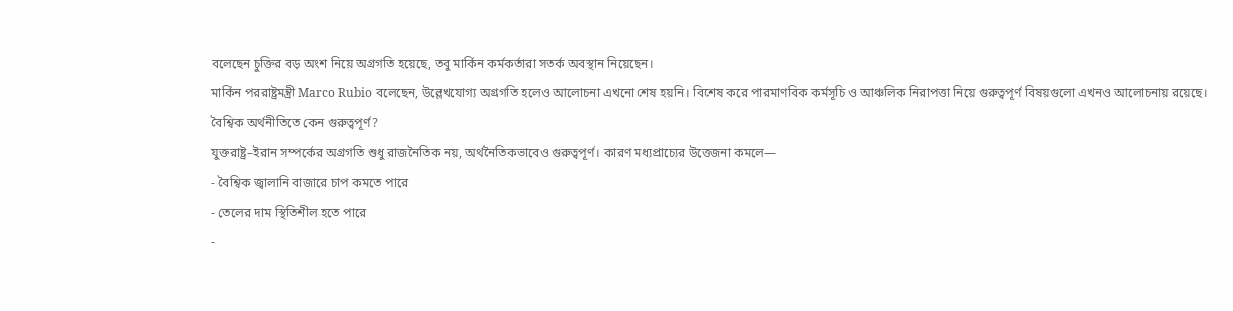বলেছেন চুক্তির বড় অংশ নিয়ে অগ্রগতি হয়েছে, তবু মার্কিন কর্মকর্তারা সতর্ক অবস্থান নিয়েছেন।
মার্কিন পররাষ্ট্রমন্ত্রী Marco Rubio বলেছেন, উল্লেখযোগ্য অগ্রগতি হলেও আলোচনা এখনো শেষ হয়নি। বিশেষ করে পারমাণবিক কর্মসূচি ও আঞ্চলিক নিরাপত্তা নিয়ে গুরুত্বপূর্ণ বিষয়গুলো এখনও আলোচনায় রয়েছে।
বৈশ্বিক অর্থনীতিতে কেন গুরুত্বপূর্ণ?
যুক্তরাষ্ট্র–ইরান সম্পর্কের অগ্রগতি শুধু রাজনৈতিক নয়, অর্থনৈতিকভাবেও গুরুত্বপূর্ণ। কারণ মধ্যপ্রাচ্যের উত্তেজনা কমলে—
- বৈশ্বিক জ্বালানি বাজারে চাপ কমতে পারে
- তেলের দাম স্থিতিশীল হতে পারে
-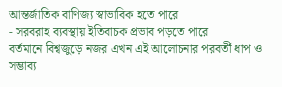আন্তর্জাতিক বাণিজ্য স্বাভাবিক হতে পারে
- সরবরাহ ব্যবস্থায় ইতিবাচক প্রভাব পড়তে পারে
বর্তমানে বিশ্বজুড়ে নজর এখন এই আলোচনার পরবর্তী ধাপ ও সম্ভাব্য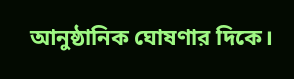আনুষ্ঠানিক ঘোষণার দিকে।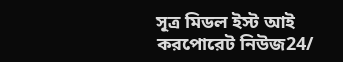সূত্র মিডল ইস্ট আই
করপোরেট নিউজ24/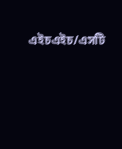এইচএইচ/এসটি